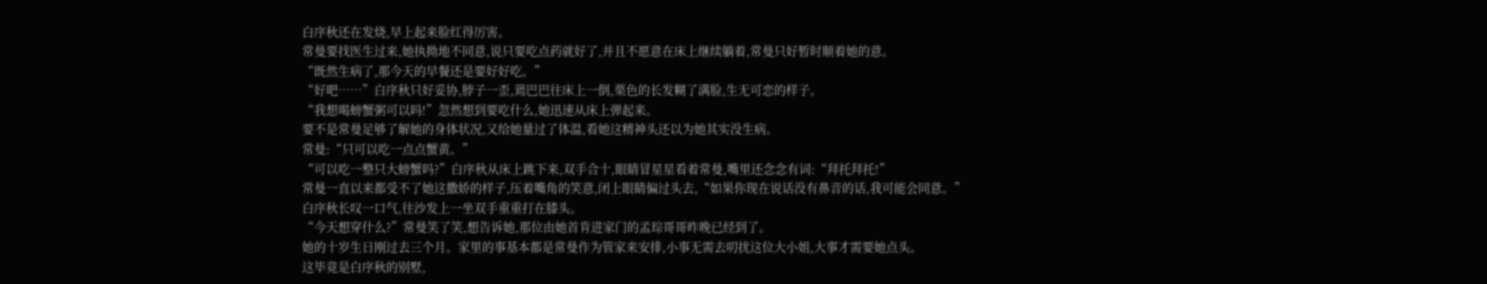白序秋还在发烧,早上起来脸红得厉害。
常曼要找医生过来,她执拗地不同意,说只要吃点药就好了,并且不愿意在床上继续躺着,常曼只好暂时顺着她的意。
“既然生病了,那今天的早餐还是要好好吃。”
“好吧……”白序秋只好妥协,脖子一歪,蔫巴巴往床上一倒,栗色的长发糊了满脸,生无可恋的样子。
“我想喝螃蟹粥可以吗!”忽然想到要吃什么,她迅速从床上弹起来。
要不是常曼足够了解她的身体状况,又给她量过了体温,看她这精神头还以为她其实没生病。
常曼:“只可以吃一点点蟹黄。”
“可以吃一整只大螃蟹吗?”白序秋从床上跳下来,双手合十,眼睛冒星星看着常曼,嘴里还念念有词:“拜托拜托!”
常曼一直以来都受不了她这撒娇的样子,压着嘴角的笑意,闭上眼睛偏过头去,“如果你现在说话没有鼻音的话,我可能会同意。”
白序秋长叹一口气,往沙发上一坐双手重重打在膝头。
“今天想穿什么?”常曼笑了笑,想告诉她,那位由她首肯进家门的孟琮哥哥昨晚已经到了。
她的十岁生日刚过去三个月。家里的事基本都是常曼作为管家来安排,小事无需去叨扰这位大小姐,大事才需要她点头。
这毕竟是白序秋的别墅,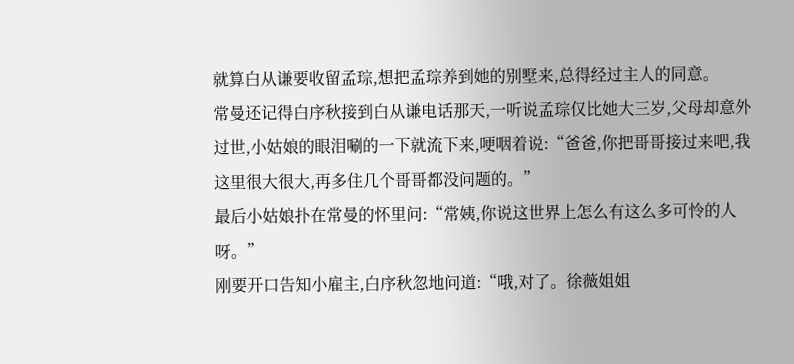就算白从谦要收留孟琮,想把孟琮养到她的别墅来,总得经过主人的同意。
常曼还记得白序秋接到白从谦电话那天,一听说孟琮仅比她大三岁,父母却意外过世,小姑娘的眼泪唰的一下就流下来,哽咽着说:“爸爸,你把哥哥接过来吧,我这里很大很大,再多住几个哥哥都没问题的。”
最后小姑娘扑在常曼的怀里问:“常姨,你说这世界上怎么有这么多可怜的人呀。”
刚要开口告知小雇主,白序秋忽地问道:“哦,对了。徐薇姐姐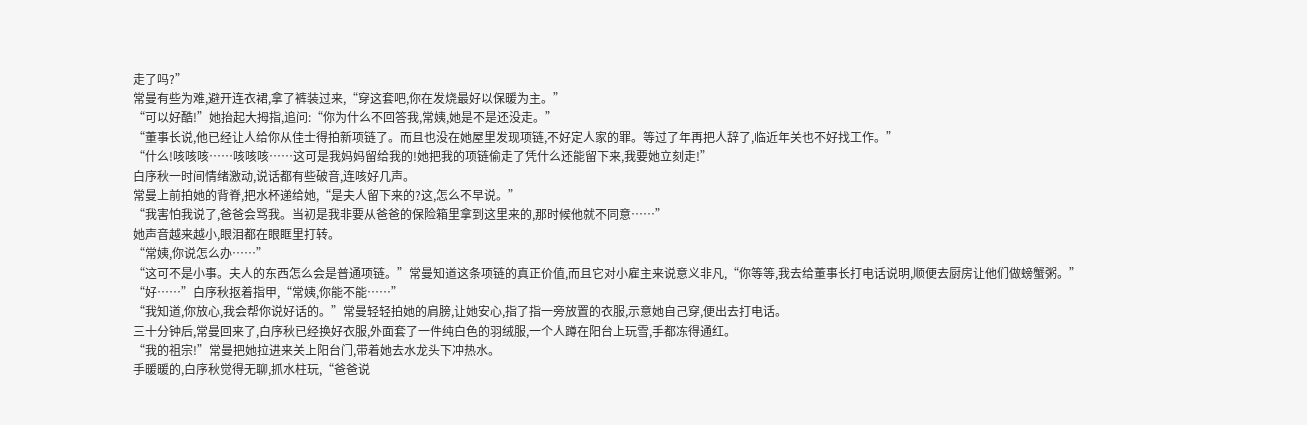走了吗?”
常曼有些为难,避开连衣裙,拿了裤装过来,“穿这套吧,你在发烧最好以保暖为主。”
“可以好酷!”她抬起大拇指,追问:“你为什么不回答我,常姨,她是不是还没走。”
“董事长说,他已经让人给你从佳士得拍新项链了。而且也没在她屋里发现项链,不好定人家的罪。等过了年再把人辞了,临近年关也不好找工作。”
“什么!咳咳咳……咳咳咳……这可是我妈妈留给我的!她把我的项链偷走了凭什么还能留下来,我要她立刻走!”
白序秋一时间情绪激动,说话都有些破音,连咳好几声。
常曼上前拍她的背脊,把水杯递给她,“是夫人留下来的?这,怎么不早说。”
“我害怕我说了,爸爸会骂我。当初是我非要从爸爸的保险箱里拿到这里来的,那时候他就不同意……”
她声音越来越小,眼泪都在眼眶里打转。
“常姨,你说怎么办……”
“这可不是小事。夫人的东西怎么会是普通项链。”常曼知道这条项链的真正价值,而且它对小雇主来说意义非凡,“你等等,我去给董事长打电话说明,顺便去厨房让他们做螃蟹粥。”
“好……”白序秋抠着指甲,“常姨,你能不能……”
“我知道,你放心,我会帮你说好话的。”常曼轻轻拍她的肩膀,让她安心,指了指一旁放置的衣服,示意她自己穿,便出去打电话。
三十分钟后,常曼回来了,白序秋已经换好衣服,外面套了一件纯白色的羽绒服,一个人蹲在阳台上玩雪,手都冻得通红。
“我的祖宗!”常曼把她拉进来关上阳台门,带着她去水龙头下冲热水。
手暖暖的,白序秋觉得无聊,抓水柱玩,“爸爸说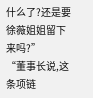什么了?还是要徐薇姐姐留下来吗?”
“董事长说,这条项链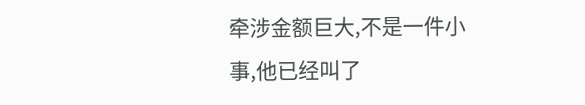牵涉金额巨大,不是一件小事,他已经叫了